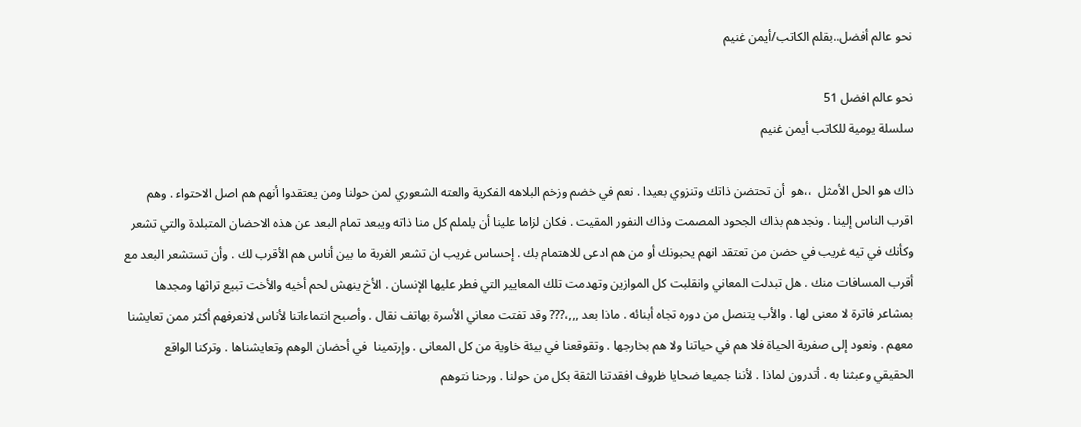نحو عالم أفضل..بقلم الكاتب/أيمن غنيم

نحو عالم افضل 51
سلسلة يومية للكاتب أيمن غنيم

ذاك هو الحل الأمثل  ،،هو  أن تحتضن ذاتك وتنزوي بعيدا . نعم في خضم وزخم البلاهه الفكرية والعته الشعوري لمن حولنا ومن يعتقدوا أنهم هم اصل الاحتواء . وهم اقرب الناس إلينا . ونجدهم بذاك الجحود المصمت وذاك النفور المقيت . فكان لزاما علينا أن يلملم كل منا ذاته ويبعد تمام البعد عن هذه الاحضان المتبلدة والتي تشعر وكأنك في تيه غريب في حضن من تعتقد انهم يحبونك أو من هم ادعى للاهتمام بك . إحساس غريب ان تشعر الغربة ما بين أناس هم الأقرب لك . وأن تستشعر البعد مع أقرب المسافات منك . هل تبدلت المعاني وانقلبت كل الموازين وتهدمت تلك المعايير التي فطر عليها الإنسان . الأخ ينهش لحم أخيه والأخت تبيع تراثها ومجدها بمشاعر فاترة لا معنى لها . والأب يتنصل من دوره تجاه أبنائه . ماذا بعد ,,,،??? وقد تفتت معاني الأسرة بهاتف نقال . وأصبح انتماءاتنا لأناس لانعرفهم أكثر ممن تعايشنا معهم . ونعود إلى صفرية الحياة فلا هم في حياتنا ولا هم بخارجها . وتقوقعنا في بيئة خاوية من كل المعانى . وإرتمينا  في أحضان الوهم وتعايشناها . وتركنا الواقع الحقيقي وعبثنا به . أتدرون لماذا . لأننا جميعا ضحايا ظروف افقدتنا الثقة بكل من حولنا . ورحنا نتوهم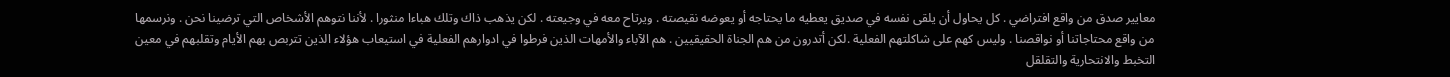معايير صدق من واقع افتراضي . كل يحاول أن يلقى نفسه في صديق يعطيه ما يحتاجه أو يعوضه نقيصته . ويرتاح معه في وجيعته . لكن يذهب ذاك وتلك هباءا منثورا . لأننا نتوهم الأشخاص التي ترضينا نحن . ونرسمها من واقع محتاجاتنا أو نواقصنا . وليس كهم على شاكلتهم الفعلية .لكن أتدرون من هم الجناة الحقيقيين . هم الآباء والأمهات الذين فرطوا في ادوارهم الفعلية في استيعاب هؤلاء الذين تتربص بهم الأيام وتقلبهم في معين التخبط والانتحارية والتقلقل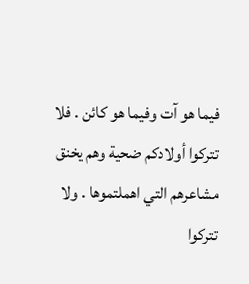فيما هو آت وفيما هو كائن . فلا تتركوا أولادكم ضحية وهم يخنق مشاعرهم التي اهملتموها . ولا تتركوا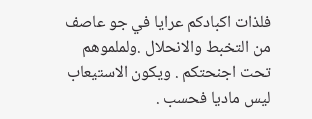فلذات اكبادكم عرايا في جو عاصف من التخبط والانحلال .ولملموهم تحت اجنحتكم . ويكون الاستيعاب ليس ماديا فحسب .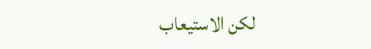لكن الاستيعاب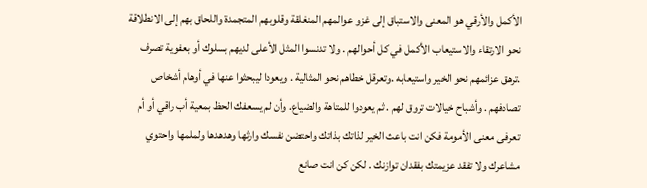الأكمل والأرقي هو المعنى والاستباق إلى غزو عوالمهم المنغلقة وقلوبهم المتجمدة واللحاق بهم إلى الانطلاقة نحو الارتقاء والاستيعاب الأكمل في كل أحوالهم . ولا تدنسوا المثل الأعلى لديهم بسلوك أو بعفوية تصرف .ترهق عزائمهم نحو الخير واستيعابه .وتعرقل خطاهم نحو المثالية . ويعودا ليبحثوا عنها في أوهام أشخاص تصادفهم . وأشباح خيالات تروق لهم . ثم يعودوا للمتاهة والضياع. وأن لم يسعفك الحظ بمعية أب راقي أو أم تعرفى معنى الأمومة فكن انت باعث الخير لذاتك بذاتك واحتضن نفسك وارثها وهدهدها ولملمها واحتوي مشاعرك ولا تفقد عزيمتك بفقدان توازنك . لكن كن انت صانع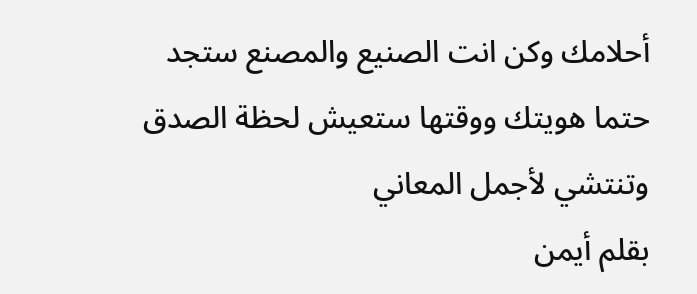أحلامك وكن انت الصنيع والمصنع ستجد حتما هويتك ووقتها ستعيش لحظة الصدق وتنتشي لأجمل المعاني
بقلم أيمن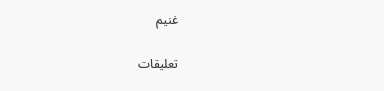غنيم

تعليقات